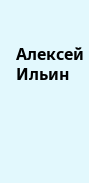Алексей Ильин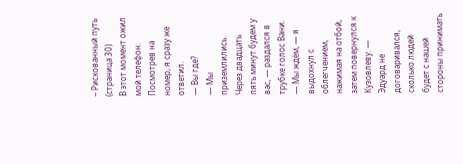– Рискованный путь (страница 30)
В этот момент ожил мой телефон. Посмотрев на номер, я сразу же ответил.
— Вы где?
— Мы приземлились. Через двадцать пять минут будем у вас, — раздался в трубке голос Вани.
— Мы ждём, — я выдохнул с облегчением, нажимая на отбой, затем повернулся к Кузовлеву. — Эдуард не договаривался, сколько людей будет с нашей стороны принимать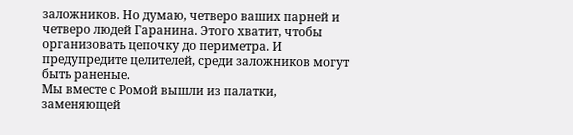заложников. Но думаю, четверо ваших парней и четверо людей Гаранина. Этого хватит, чтобы организовать цепочку до периметра. И предупредите целителей, среди заложников могут быть раненые.
Мы вместе с Ромой вышли из палатки, заменяющей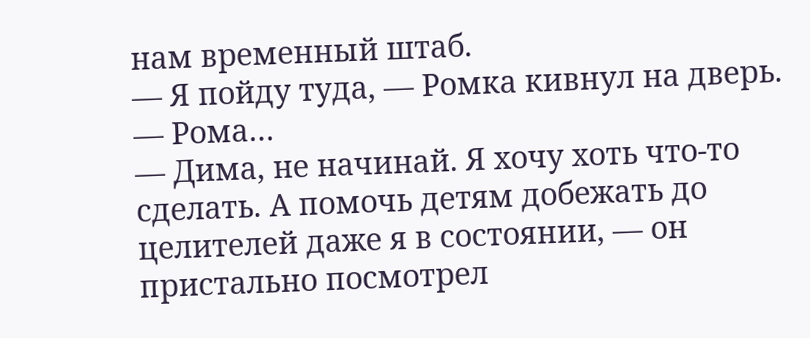нам временный штаб.
— Я пойду туда, — Ромка кивнул на дверь.
— Рома…
— Дима, не начинай. Я хочу хоть что-то сделать. А помочь детям добежать до целителей даже я в состоянии, — он пристально посмотрел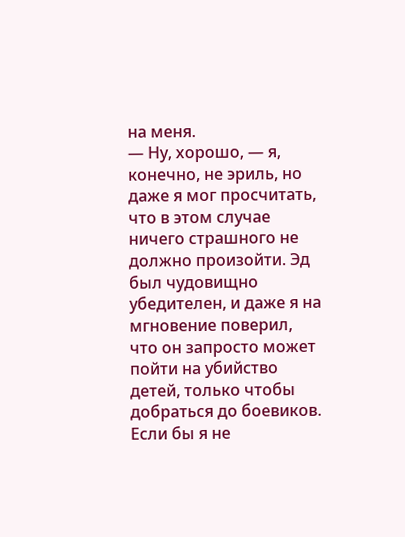на меня.
— Ну, хорошо, — я, конечно, не эриль, но даже я мог просчитать, что в этом случае ничего страшного не должно произойти. Эд был чудовищно убедителен, и даже я на мгновение поверил, что он запросто может пойти на убийство детей, только чтобы добраться до боевиков. Если бы я не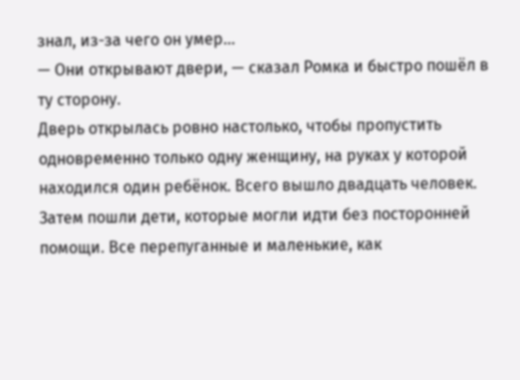знал, из-за чего он умер…
— Они открывают двери, — сказал Ромка и быстро пошёл в ту сторону.
Дверь открылась ровно настолько, чтобы пропустить одновременно только одну женщину, на руках у которой находился один ребёнок. Всего вышло двадцать человек. Затем пошли дети, которые могли идти без посторонней помощи. Все перепуганные и маленькие, как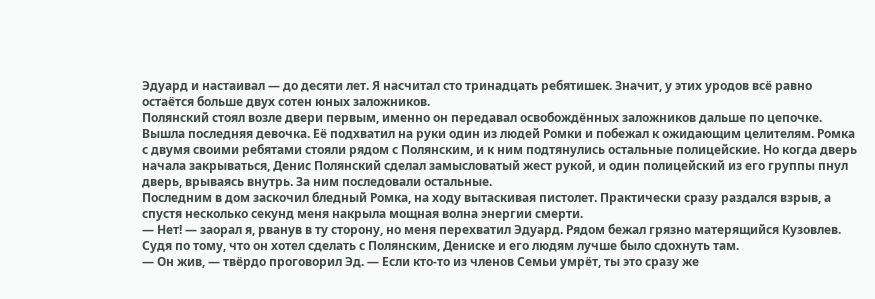Эдуард и настаивал — до десяти лет. Я насчитал сто тринадцать ребятишек. Значит, у этих уродов всё равно остаётся больше двух сотен юных заложников.
Полянский стоял возле двери первым, именно он передавал освобождённых заложников дальше по цепочке. Вышла последняя девочка. Её подхватил на руки один из людей Ромки и побежал к ожидающим целителям. Ромка с двумя своими ребятами стояли рядом с Полянским, и к ним подтянулись остальные полицейские. Но когда дверь начала закрываться, Денис Полянский сделал замысловатый жест рукой, и один полицейский из его группы пнул дверь, врываясь внутрь. За ним последовали остальные.
Последним в дом заскочил бледный Ромка, на ходу вытаскивая пистолет. Практически сразу раздался взрыв, а спустя несколько секунд меня накрыла мощная волна энергии смерти.
— Нет! — заорал я, рванув в ту сторону, но меня перехватил Эдуард. Рядом бежал грязно матерящийся Кузовлев. Судя по тому, что он хотел сделать с Полянским, Дениске и его людям лучше было сдохнуть там.
— Он жив, — твёрдо проговорил Эд. — Если кто-то из членов Семьи умрёт, ты это сразу же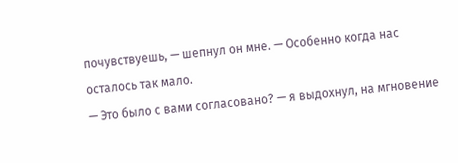почувствуешь, — шепнул он мне. — Особенно когда нас осталось так мало.
— Это было с вами согласовано? — я выдохнул, на мгновение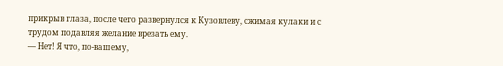прикрыв глаза, после чего развернулся к Кузовлеву, сжимая кулаки и с трудом подавляя желание врезать ему.
— Нет! Я что, по-вашему,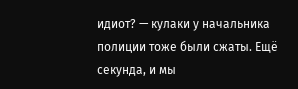идиот? — кулаки у начальника полиции тоже были сжаты. Ещё секунда, и мы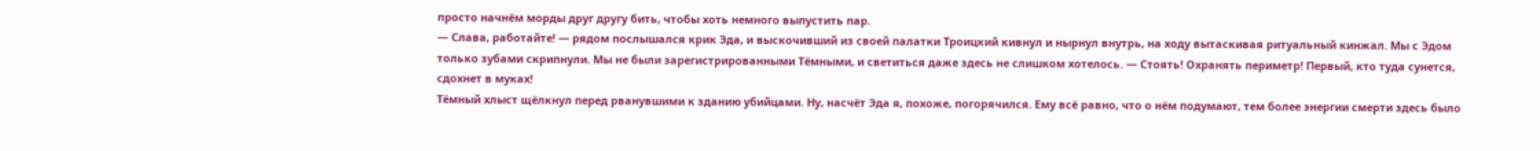просто начнём морды друг другу бить, чтобы хоть немного выпустить пар.
— Слава, работайте! — рядом послышался крик Эда, и выскочивший из своей палатки Троицкий кивнул и нырнул внутрь, на ходу вытаскивая ритуальный кинжал. Мы с Эдом только зубами скрипнули. Мы не были зарегистрированными Тёмными, и светиться даже здесь не слишком хотелось. — Стоять! Охранять периметр! Первый, кто туда сунется, сдохнет в муках!
Тёмный хлыст щёлкнул перед рванувшими к зданию убийцами. Ну, насчёт Эда я, похоже, погорячился. Ему всё равно, что о нём подумают, тем более энергии смерти здесь было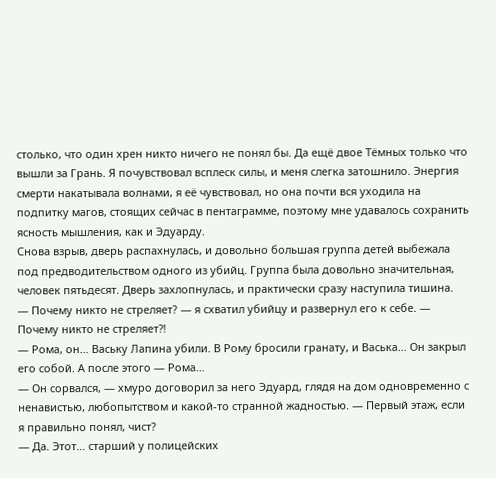столько, что один хрен никто ничего не понял бы. Да ещё двое Тёмных только что вышли за Грань. Я почувствовал всплеск силы, и меня слегка затошнило. Энергия смерти накатывала волнами, я её чувствовал, но она почти вся уходила на подпитку магов, стоящих сейчас в пентаграмме, поэтому мне удавалось сохранить ясность мышления, как и Эдуарду.
Снова взрыв, дверь распахнулась, и довольно большая группа детей выбежала под предводительством одного из убийц. Группа была довольно значительная, человек пятьдесят. Дверь захлопнулась, и практически сразу наступила тишина.
— Почему никто не стреляет? — я схватил убийцу и развернул его к себе. — Почему никто не стреляет⁈
— Рома, он… Ваську Лапина убили. В Рому бросили гранату, и Васька… Он закрыл его собой. А после этого — Рома…
— Он сорвался, — хмуро договорил за него Эдуард, глядя на дом одновременно с ненавистью, любопытством и какой-то странной жадностью. — Первый этаж, если я правильно понял, чист?
— Да. Этот… старший у полицейских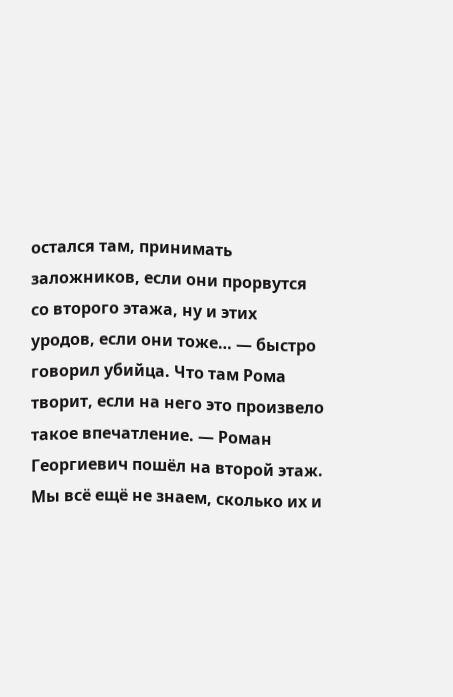остался там, принимать заложников, если они прорвутся со второго этажа, ну и этих уродов, если они тоже… — быстро говорил убийца. Что там Рома творит, если на него это произвело такое впечатление. — Роман Георгиевич пошёл на второй этаж. Мы всё ещё не знаем, сколько их и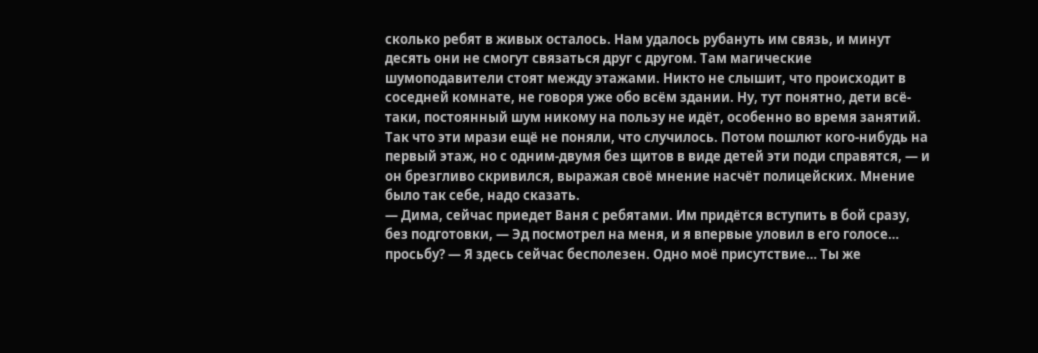сколько ребят в живых осталось. Нам удалось рубануть им связь, и минут десять они не смогут связаться друг с другом. Там магические шумоподавители стоят между этажами. Никто не слышит, что происходит в соседней комнате, не говоря уже обо всём здании. Ну, тут понятно, дети всё-таки, постоянный шум никому на пользу не идёт, особенно во время занятий. Так что эти мрази ещё не поняли, что случилось. Потом пошлют кого-нибудь на первый этаж, но с одним-двумя без щитов в виде детей эти поди справятся, — и он брезгливо скривился, выражая своё мнение насчёт полицейских. Мнение было так себе, надо сказать.
— Дима, сейчас приедет Ваня с ребятами. Им придётся вступить в бой сразу, без подготовки, — Эд посмотрел на меня, и я впервые уловил в его голосе… просьбу? — Я здесь сейчас бесполезен. Одно моё присутствие… Ты же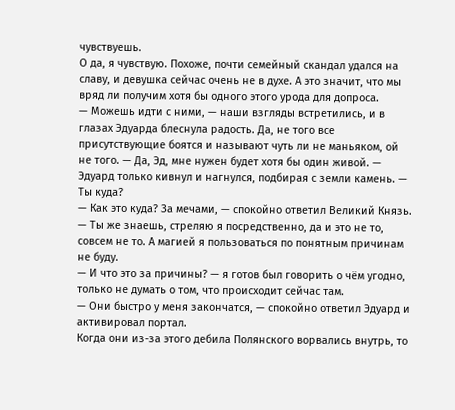чувствуешь.
О да, я чувствую. Похоже, почти семейный скандал удался на славу, и девушка сейчас очень не в духе. А это значит, что мы вряд ли получим хотя бы одного этого урода для допроса.
— Можешь идти с ними, — наши взгляды встретились, и в глазах Эдуарда блеснула радость. Да, не того все присутствующие боятся и называют чуть ли не маньяком, ой не того. — Да, Эд, мне нужен будет хотя бы один живой. — Эдуард только кивнул и нагнулся, подбирая с земли камень. — Ты куда?
— Как это куда? За мечами, — спокойно ответил Великий Князь. — Ты же знаешь, стреляю я посредственно, да и это не то, совсем не то. А магией я пользоваться по понятным причинам не буду.
— И что это за причины? — я готов был говорить о чём угодно, только не думать о том, что происходит сейчас там.
— Они быстро у меня закончатся, — спокойно ответил Эдуард и активировал портал.
Когда они из-за этого дебила Полянского ворвались внутрь, то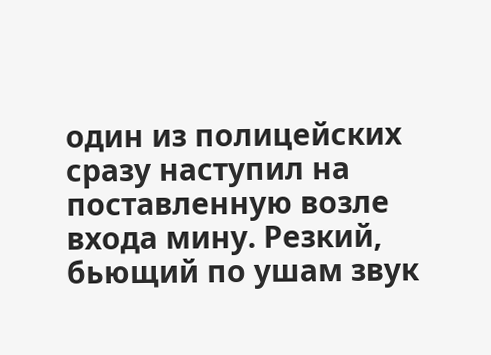один из полицейских сразу наступил на поставленную возле входа мину. Резкий, бьющий по ушам звук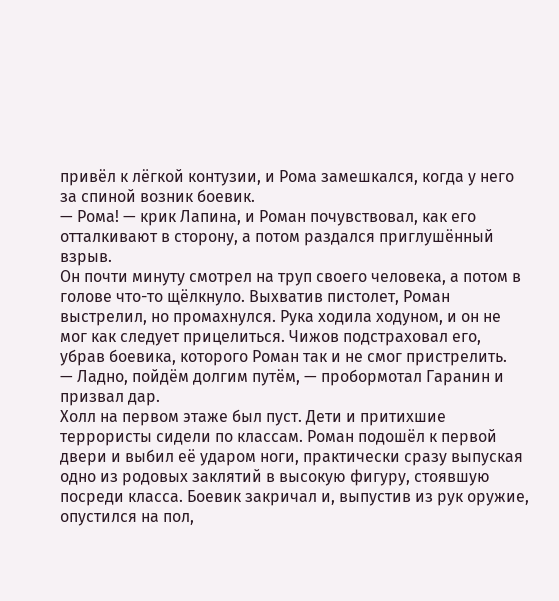привёл к лёгкой контузии, и Рома замешкался, когда у него за спиной возник боевик.
— Рома! — крик Лапина, и Роман почувствовал, как его отталкивают в сторону, а потом раздался приглушённый взрыв.
Он почти минуту смотрел на труп своего человека, а потом в голове что-то щёлкнуло. Выхватив пистолет, Роман выстрелил, но промахнулся. Рука ходила ходуном, и он не мог как следует прицелиться. Чижов подстраховал его, убрав боевика, которого Роман так и не смог пристрелить.
— Ладно, пойдём долгим путём, — пробормотал Гаранин и призвал дар.
Холл на первом этаже был пуст. Дети и притихшие террористы сидели по классам. Роман подошёл к первой двери и выбил её ударом ноги, практически сразу выпуская одно из родовых заклятий в высокую фигуру, стоявшую посреди класса. Боевик закричал и, выпустив из рук оружие, опустился на пол,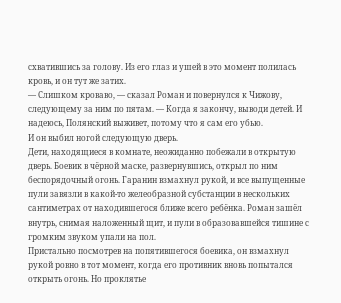схватившись за голову. Из его глаз и ушей в это момент полилась кровь, и он тут же затих.
— Слишком кроваво, — сказал Роман и повернулся к Чижову, следующему за ним по пятам. — Когда я закончу, выводи детей. И надеюсь, Полянский выживет, потому что я сам его убью.
И он выбил ногой следующую дверь.
Дети, находящиеся в комнате, неожиданно побежали в открытую дверь. Боевик в чёрной маске, развернувшись, открыл по ним беспорядочный огонь. Гаранин взмахнул рукой, и все выпущенные пули завязли в какой-то желеобразной субстанции в нескольких сантиметрах от находившегося ближе всего ребёнка. Роман зашёл внутрь, снимая наложенный щит, и пули в образовавшейся тишине с громким звуком упали на пол.
Пристально посмотрев на попятившегося боевика, он взмахнул рукой ровно в тот момент, когда его противник вновь попытался открыть огонь. Но проклятье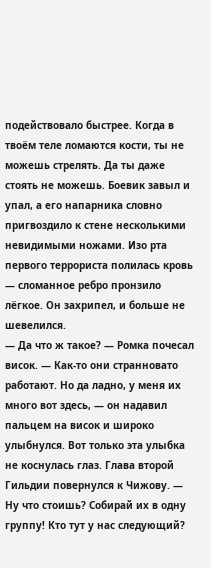подействовало быстрее. Когда в твоём теле ломаются кости, ты не можешь стрелять. Да ты даже стоять не можешь. Боевик завыл и упал, а его напарника словно пригвоздило к стене несколькими невидимыми ножами. Изо рта первого террориста полилась кровь — сломанное ребро пронзило лёгкое. Он захрипел, и больше не шевелился.
— Да что ж такое? — Ромка почесал висок. — Как-то они странновато работают. Но да ладно, у меня их много вот здесь, — он надавил пальцем на висок и широко улыбнулся. Вот только эта улыбка не коснулась глаз. Глава второй Гильдии повернулся к Чижову. — Ну что стоишь? Собирай их в одну группу! Кто тут у нас следующий?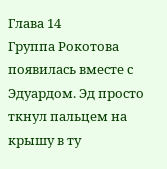Глава 14
Группа Рокотова появилась вместе с Эдуардом. Эд просто ткнул пальцем на крышу в ту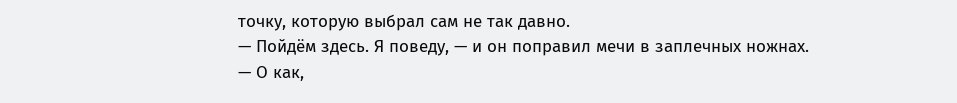точку, которую выбрал сам не так давно.
— Пойдём здесь. Я поведу, — и он поправил мечи в заплечных ножнах.
— О как,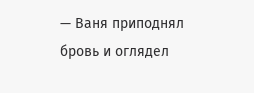— Ваня приподнял бровь и оглядел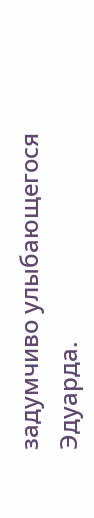задумчиво улыбающегося Эдуарда.